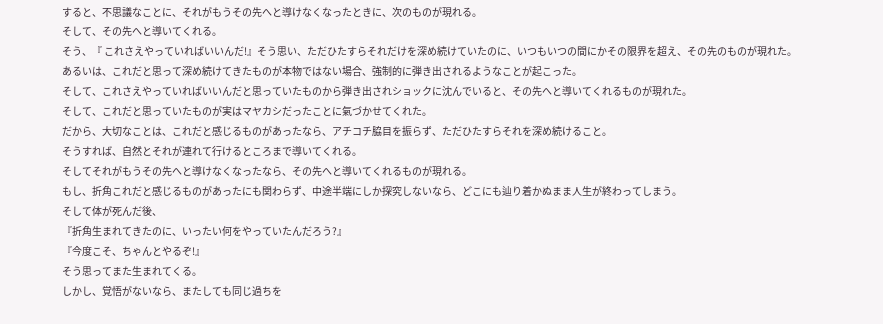すると、不思議なことに、それがもうその先へと導けなくなったときに、次のものが現れる。
そして、その先へと導いてくれる。
そう、『 これさえやっていればいいんだ!』そう思い、ただひたすらそれだけを深め続けていたのに、いつもいつの間にかその限界を超え、その先のものが現れた。
あるいは、これだと思って深め続けてきたものが本物ではない場合、強制的に弾き出されるようなことが起こった。
そして、これさえやっていればいいんだと思っていたものから弾き出されショックに沈んでいると、その先へと導いてくれるものが現れた。
そして、これだと思っていたものが実はマヤカシだったことに氣づかせてくれた。
だから、大切なことは、これだと感じるものがあったなら、アチコチ脇目を振らず、ただひたすらそれを深め続けること。
そうすれば、自然とそれが連れて行けるところまで導いてくれる。
そしてそれがもうその先へと導けなくなったなら、その先へと導いてくれるものが現れる。
もし、折角これだと感じるものがあったにも関わらず、中途半端にしか探究しないなら、どこにも辿り着かぬまま人生が終わってしまう。
そして体が死んだ後、
『折角生まれてきたのに、いったい何をやっていたんだろう?』
『今度こそ、ちゃんとやるぞ!』
そう思ってまた生まれてくる。
しかし、覚悟がないなら、またしても同じ過ちを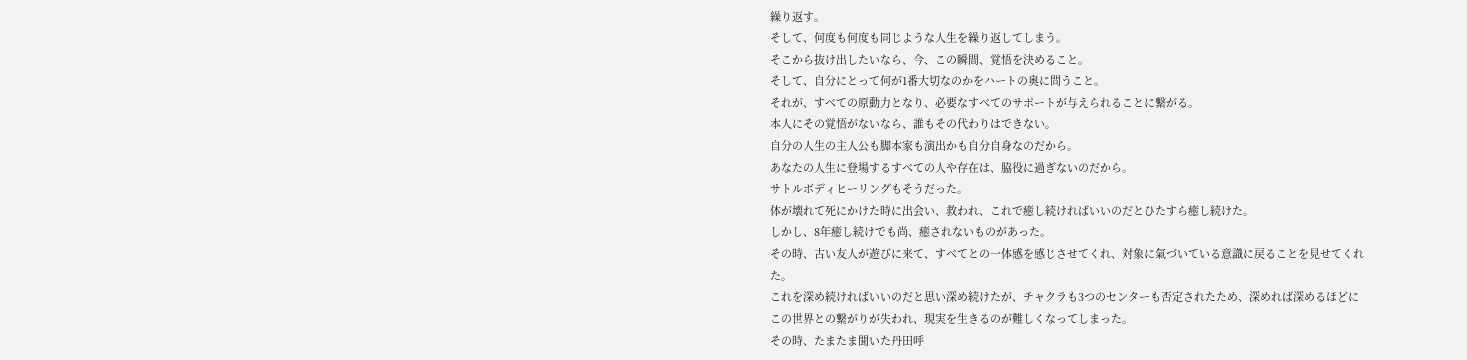繰り返す。
そして、何度も何度も同じような人生を繰り返してしまう。
そこから抜け出したいなら、今、この瞬間、覚悟を決めること。
そして、自分にとって何が1番大切なのかをハートの奥に問うこと。
それが、すべての原動力となり、必要なすべてのサポートが与えられることに繋がる。
本人にその覚悟がないなら、誰もその代わりはできない。
自分の人生の主人公も脚本家も演出かも自分自身なのだから。
あなたの人生に登場するすべての人や存在は、脇役に過ぎないのだから。
サトルボディヒーリングもそうだった。
体が壊れて死にかけた時に出会い、救われ、これで癒し続ければいいのだとひたすら癒し続けた。
しかし、8年癒し続けでも尚、癒されないものがあった。
その時、古い友人が遊びに来て、すべてとの一体感を感じさせてくれ、対象に氣づいている意識に戻ることを見せてくれた。
これを深め続ければいいのだと思い深め続けたが、チャクラも3つのセンターも否定されたため、深めれば深めるほどにこの世界との繋がりが失われ、現実を生きるのが難しくなってしまった。
その時、たまたま聞いた丹田呼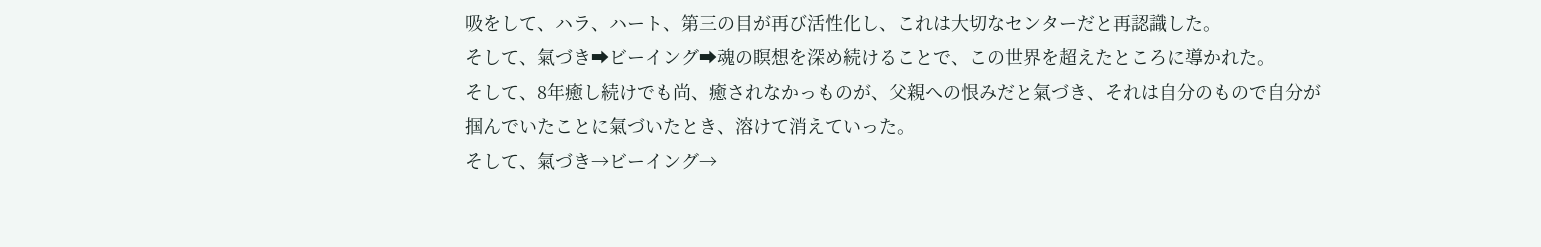吸をして、ハラ、ハート、第三の目が再び活性化し、これは大切なセンターだと再認識した。
そして、氣づき➡ビーイング➡魂の瞑想を深め続けることで、この世界を超えたところに導かれた。
そして、8年癒し続けでも尚、癒されなかっものが、父親への恨みだと氣づき、それは自分のもので自分が掴んでいたことに氣づいたとき、溶けて消えていった。
そして、氣づき→ビーイング→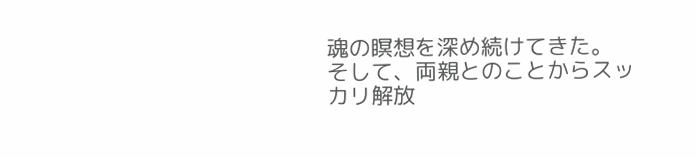魂の瞑想を深め続けてきた。
そして、両親とのことからスッカリ解放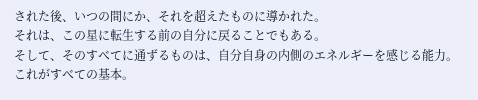された後、いつの間にか、それを超えたものに導かれた。
それは、この星に転生する前の自分に戻ることでもある。
そして、そのすべてに通ずるものは、自分自身の内側のエネルギーを感じる能力。
これがすべての基本。